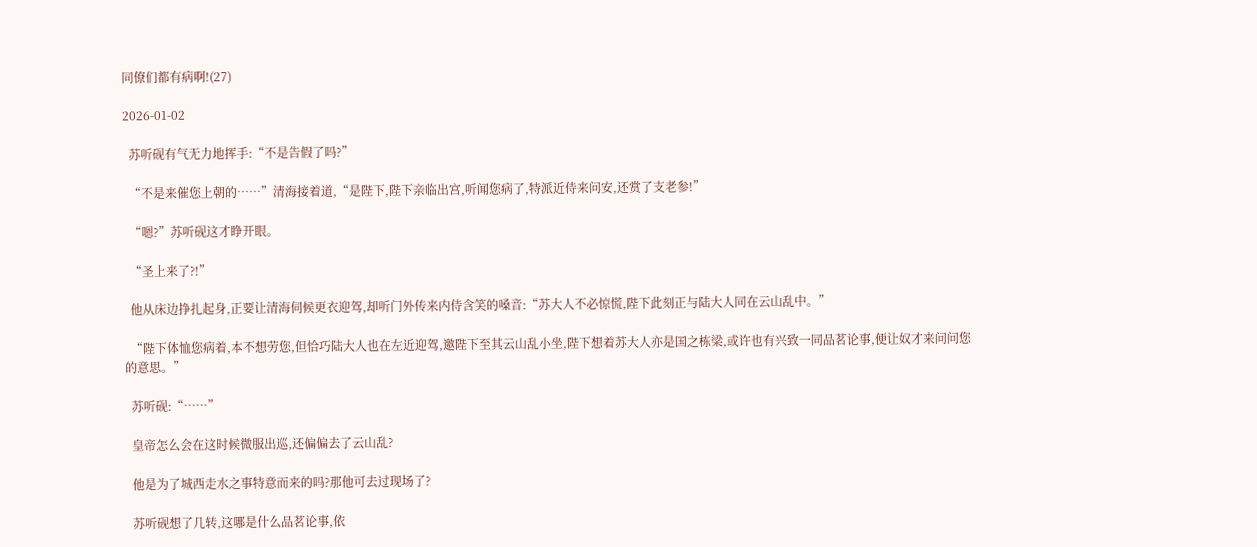同僚们都有病啊!(27)

2026-01-02

  苏听砚有气无力地挥手:“不是告假了吗?”

  “不是来催您上朝的……”清海接着道,“是陛下,陛下亲临出宫,听闻您病了,特派近侍来问安,还赏了支老参!”

  “嗯?”苏听砚这才睁开眼。

  “圣上来了?!”

  他从床边挣扎起身,正要让清海伺候更衣迎驾,却听门外传来内侍含笑的嗓音:“苏大人不必惊慌,陛下此刻正与陆大人同在云山乱中。”

  “陛下体恤您病着,本不想劳您,但恰巧陆大人也在左近迎驾,邀陛下至其云山乱小坐,陛下想着苏大人亦是国之栋梁,或许也有兴致一同品茗论事,便让奴才来问问您的意思。”

  苏听砚:“……”

  皇帝怎么会在这时候微服出巡,还偏偏去了云山乱?

  他是为了城西走水之事特意而来的吗?那他可去过现场了?

  苏听砚想了几转,这哪是什么品茗论事,依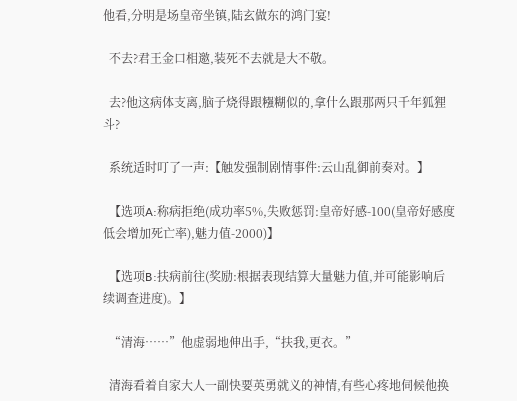他看,分明是场皇帝坐镇,陆玄做东的鸿门宴!

  不去?君王金口相邀,装死不去就是大不敬。

  去?他这病体支离,脑子烧得跟糨糊似的,拿什么跟那两只千年狐狸斗?

  系统适时叮了一声:【触发强制剧情事件:云山乱御前奏对。】

  【选项A:称病拒绝(成功率5%,失败惩罚:皇帝好感-100(皇帝好感度低会增加死亡率),魅力值-2000)】

  【选项B:扶病前往(奖励:根据表现结算大量魅力值,并可能影响后续调查进度)。】

  “清海……”他虚弱地伸出手,“扶我,更衣。”

  清海看着自家大人一副快要英勇就义的神情,有些心疼地伺候他换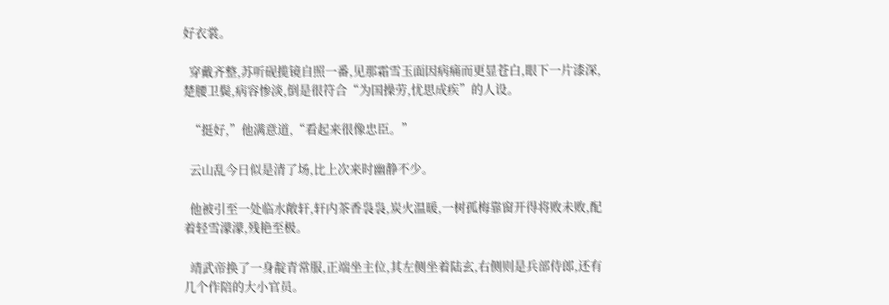好衣裳。

  穿戴齐整,苏听砚揽镜自照一番,见那霜雪玉面因病痛而更显苍白,眼下一片漆深,楚腰卫鬓,病容惨淡,倒是很符合“为国操劳,忧思成疾”的人设。

  “挺好,”他满意道,“看起来很像忠臣。”

  云山乱今日似是清了场,比上次来时幽静不少。

  他被引至一处临水敞轩,轩内茶香袅袅,炭火温暖,一树孤梅靠窗开得将败未败,配着轻雪濛濛,残艳至极。

  靖武帝换了一身靛青常服,正端坐主位,其左侧坐着陆玄,右侧则是兵部侍郎,还有几个作陪的大小官员。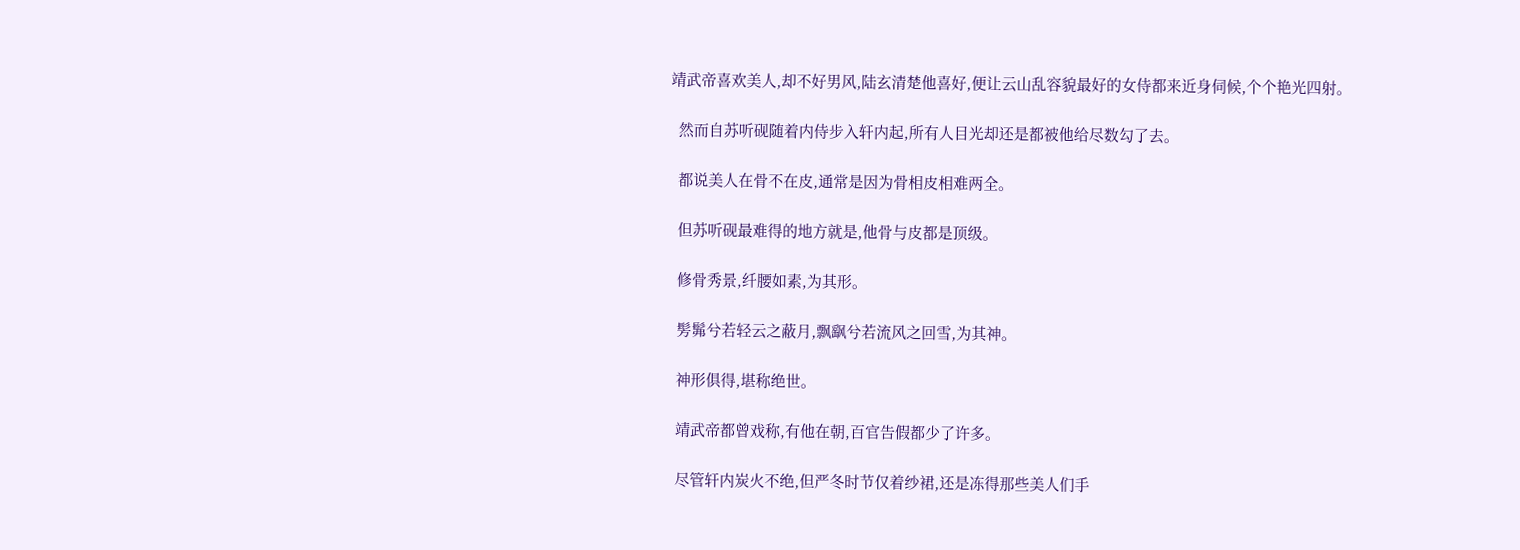靖武帝喜欢美人,却不好男风,陆玄清楚他喜好,便让云山乱容貌最好的女侍都来近身伺候,个个艳光四射。

  然而自苏听砚随着内侍步入轩内起,所有人目光却还是都被他给尽数勾了去。

  都说美人在骨不在皮,通常是因为骨相皮相难两全。

  但苏听砚最难得的地方就是,他骨与皮都是顶级。

  修骨秀景,纤腰如素,为其形。

  髣髴兮若轻云之蔽月,飘飖兮若流风之回雪,为其神。

  神形俱得,堪称绝世。

  靖武帝都曾戏称,有他在朝,百官告假都少了许多。

  尽管轩内炭火不绝,但严冬时节仅着纱裙,还是冻得那些美人们手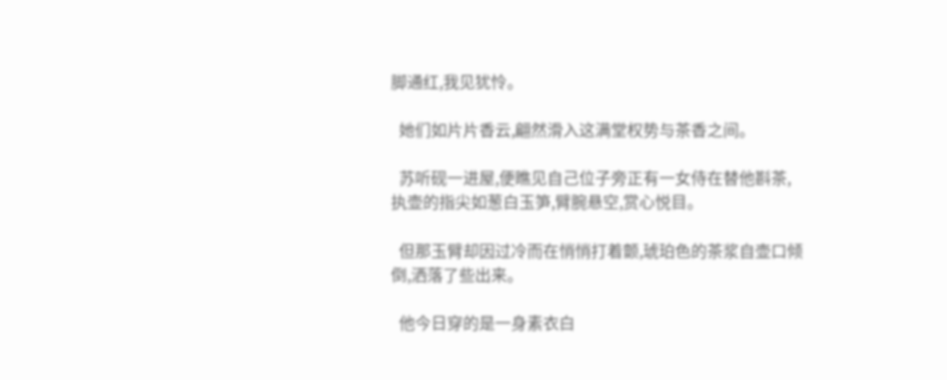脚通红,我见犹怜。

  她们如片片香云,翩然滑入这满堂权势与茶香之间。

  苏听砚一进屋,便瞧见自己位子旁正有一女侍在替他斟茶,执壶的指尖如葱白玉笋,臂腕悬空,赏心悦目。

  但那玉臂却因过冷而在悄悄打着颤,琥珀色的茶浆自壶口倾倒,洒落了些出来。

  他今日穿的是一身素衣白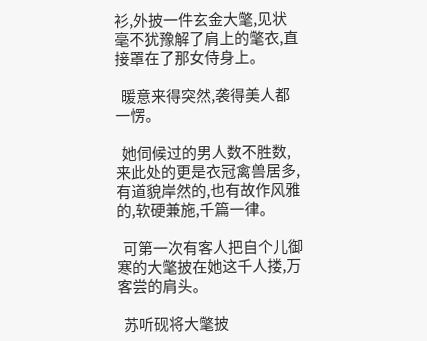衫,外披一件玄金大氅,见状毫不犹豫解了肩上的氅衣,直接罩在了那女侍身上。

  暖意来得突然,袭得美人都一愣。

  她伺候过的男人数不胜数,来此处的更是衣冠禽兽居多,有道貌岸然的,也有故作风雅的,软硬兼施,千篇一律。

  可第一次有客人把自个儿御寒的大氅披在她这千人搂,万客尝的肩头。

  苏听砚将大氅披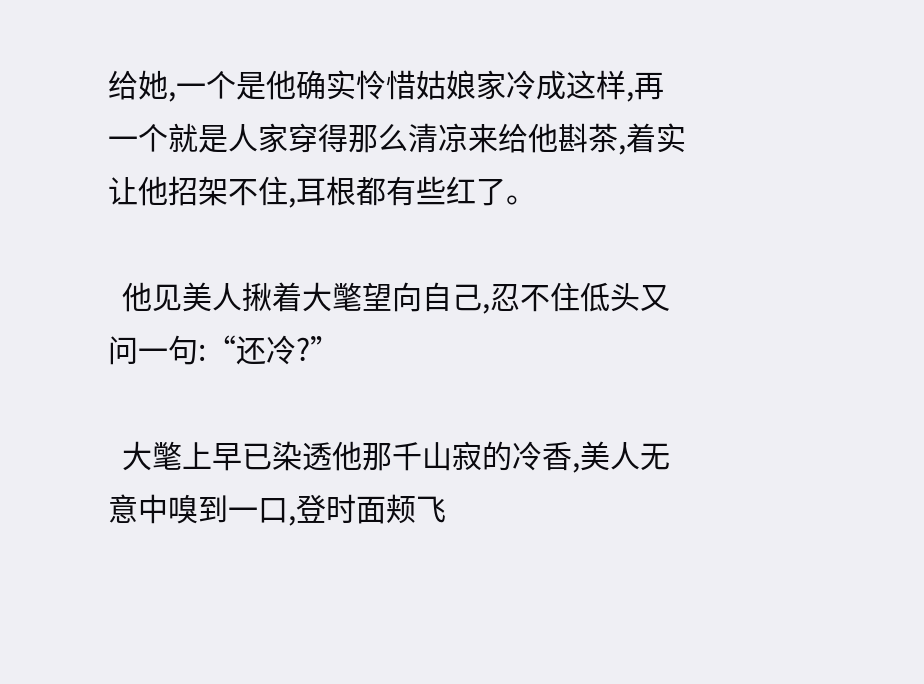给她,一个是他确实怜惜姑娘家冷成这样,再一个就是人家穿得那么清凉来给他斟茶,着实让他招架不住,耳根都有些红了。

  他见美人揪着大氅望向自己,忍不住低头又问一句:“还冷?”

  大氅上早已染透他那千山寂的冷香,美人无意中嗅到一口,登时面颊飞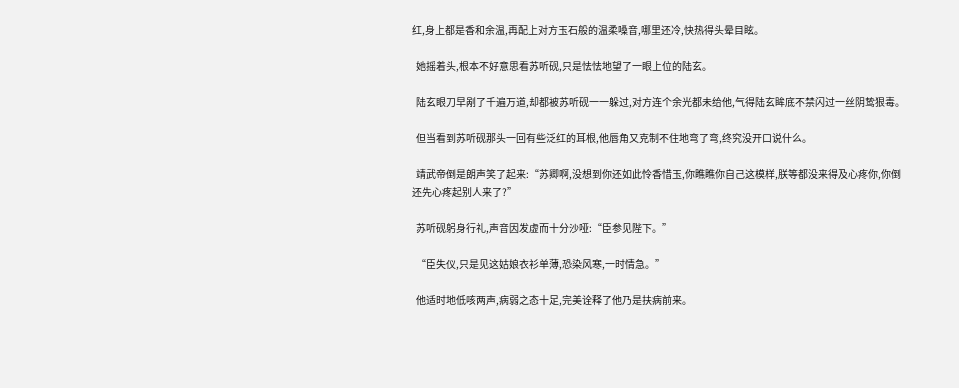红,身上都是香和余温,再配上对方玉石般的温柔嗓音,哪里还冷,快热得头晕目眩。

  她摇着头,根本不好意思看苏听砚,只是怯怯地望了一眼上位的陆玄。

  陆玄眼刀早剐了千遍万道,却都被苏听砚一一躲过,对方连个余光都未给他,气得陆玄眸底不禁闪过一丝阴鸷狠毒。

  但当看到苏听砚那头一回有些泛红的耳根,他唇角又克制不住地弯了弯,终究没开口说什么。

  靖武帝倒是朗声笑了起来:“苏卿啊,没想到你还如此怜香惜玉,你瞧瞧你自己这模样,朕等都没来得及心疼你,你倒还先心疼起别人来了?”

  苏听砚躬身行礼,声音因发虚而十分沙哑:“臣参见陛下。”

  “臣失仪,只是见这姑娘衣衫单薄,恐染风寒,一时情急。”

  他适时地低咳两声,病弱之态十足,完美诠释了他乃是扶病前来。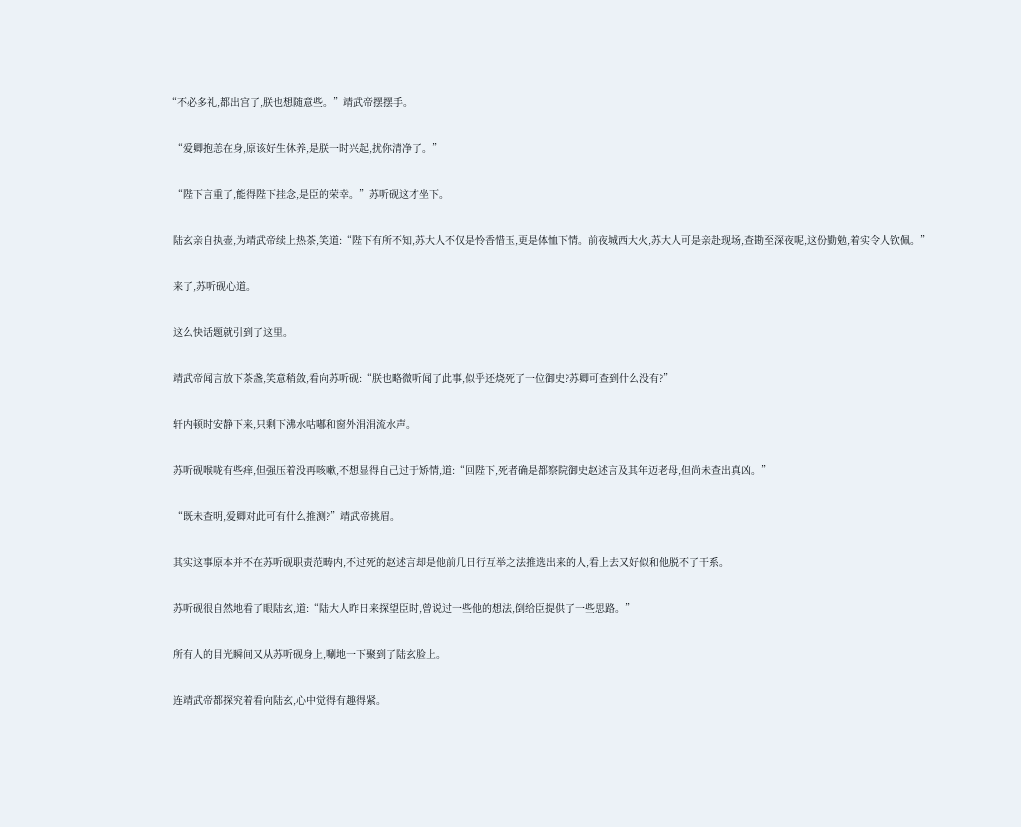“不必多礼,都出宫了,朕也想随意些。”靖武帝摆摆手。

  “爱卿抱恙在身,原该好生休养,是朕一时兴起,扰你清净了。”

  “陛下言重了,能得陛下挂念,是臣的荣幸。”苏听砚这才坐下。

  陆玄亲自执壶,为靖武帝续上热茶,笑道:“陛下有所不知,苏大人不仅是怜香惜玉,更是体恤下情。前夜城西大火,苏大人可是亲赴现场,查勘至深夜呢,这份勤勉,着实令人钦佩。”

  来了,苏听砚心道。

  这么快话题就引到了这里。

  靖武帝闻言放下茶盏,笑意稍敛,看向苏听砚:“朕也略微听闻了此事,似乎还烧死了一位御史?苏卿可查到什么没有?”

  轩内顿时安静下来,只剩下沸水咕嘟和窗外涓涓流水声。

  苏听砚喉咙有些痒,但强压着没再咳嗽,不想显得自己过于矫情,道:“回陛下,死者确是都察院御史赵述言及其年迈老母,但尚未查出真凶。”

  “既未查明,爱卿对此可有什么推测?”靖武帝挑眉。

  其实这事原本并不在苏听砚职责范畴内,不过死的赵述言却是他前几日行互举之法推选出来的人,看上去又好似和他脱不了干系。

  苏听砚很自然地看了眼陆玄,道:“陆大人昨日来探望臣时,曾说过一些他的想法,倒给臣提供了一些思路。”

  所有人的目光瞬间又从苏听砚身上,唰地一下聚到了陆玄脸上。

  连靖武帝都探究着看向陆玄,心中觉得有趣得紧。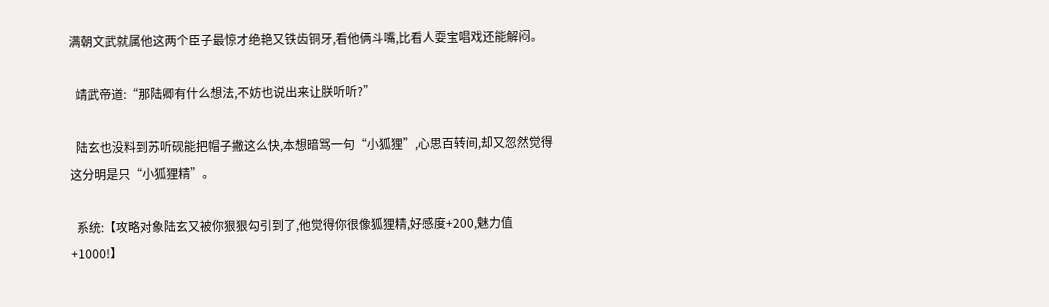满朝文武就属他这两个臣子最惊才绝艳又铁齿铜牙,看他俩斗嘴,比看人耍宝唱戏还能解闷。

  靖武帝道:“那陆卿有什么想法,不妨也说出来让朕听听?”

  陆玄也没料到苏听砚能把帽子撇这么快,本想暗骂一句“小狐狸”,心思百转间,却又忽然觉得这分明是只“小狐狸精”。

  系统:【攻略对象陆玄又被你狠狠勾引到了,他觉得你很像狐狸精,好感度+200,魅力值+1000!】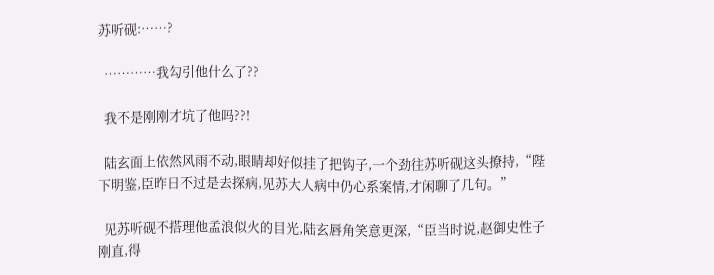苏听砚:……?

  …………我勾引他什么了??

  我不是刚刚才坑了他吗??!

  陆玄面上依然风雨不动,眼睛却好似挂了把钩子,一个劲往苏听砚这头撩持,“陛下明鉴,臣昨日不过是去探病,见苏大人病中仍心系案情,才闲聊了几句。”

  见苏听砚不搭理他孟浪似火的目光,陆玄唇角笑意更深,“臣当时说,赵御史性子刚直,得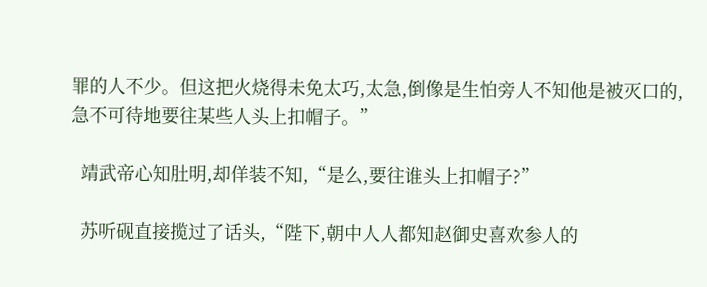罪的人不少。但这把火烧得未免太巧,太急,倒像是生怕旁人不知他是被灭口的,急不可待地要往某些人头上扣帽子。”

  靖武帝心知肚明,却佯装不知,“是么,要往谁头上扣帽子?”

  苏听砚直接揽过了话头,“陛下,朝中人人都知赵御史喜欢参人的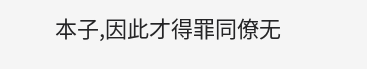本子,因此才得罪同僚无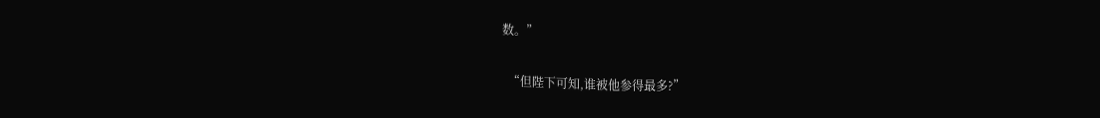数。”

  “但陛下可知,谁被他参得最多?”